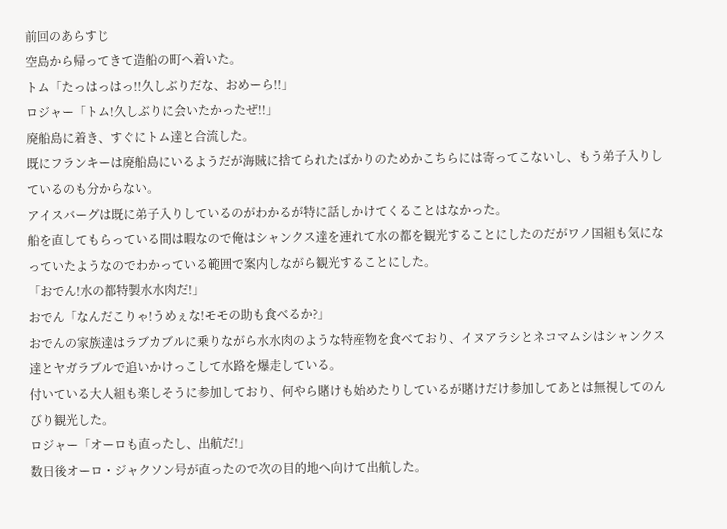前回のあらすじ
空島から帰ってきて造船の町へ着いた。
トム「たっはっはっ!!久しぶりだな、おめーら!!」
ロジャー「トム!久しぶりに会いたかったぜ!!」
廃船島に着き、すぐにトム達と合流した。
既にフランキーは廃船島にいるようだが海賊に捨てられたばかりのためかこちらには寄ってこないし、もう弟子入りしているのも分からない。
アイスバーグは既に弟子入りしているのがわかるが特に話しかけてくることはなかった。
船を直してもらっている間は暇なので俺はシャンクス達を連れて水の都を観光することにしたのだがワノ国組も気になっていたようなのでわかっている範囲で案内しながら観光することにした。
「おでん!水の都特製水水肉だ!」
おでん「なんだこりゃ!うめぇな!モモの助も食べるか?」
おでんの家族達はラブカブルに乗りながら水水肉のような特産物を食べており、イヌアラシとネコマムシはシャンクス達とヤガラブルで追いかけっこして水路を爆走している。
付いている大人組も楽しそうに参加しており、何やら賭けも始めたりしているが賭けだけ参加してあとは無視してのんびり観光した。
ロジャー「オーロも直ったし、出航だ!」
数日後オーロ・ジャクソン号が直ったので次の目的地へ向けて出航した。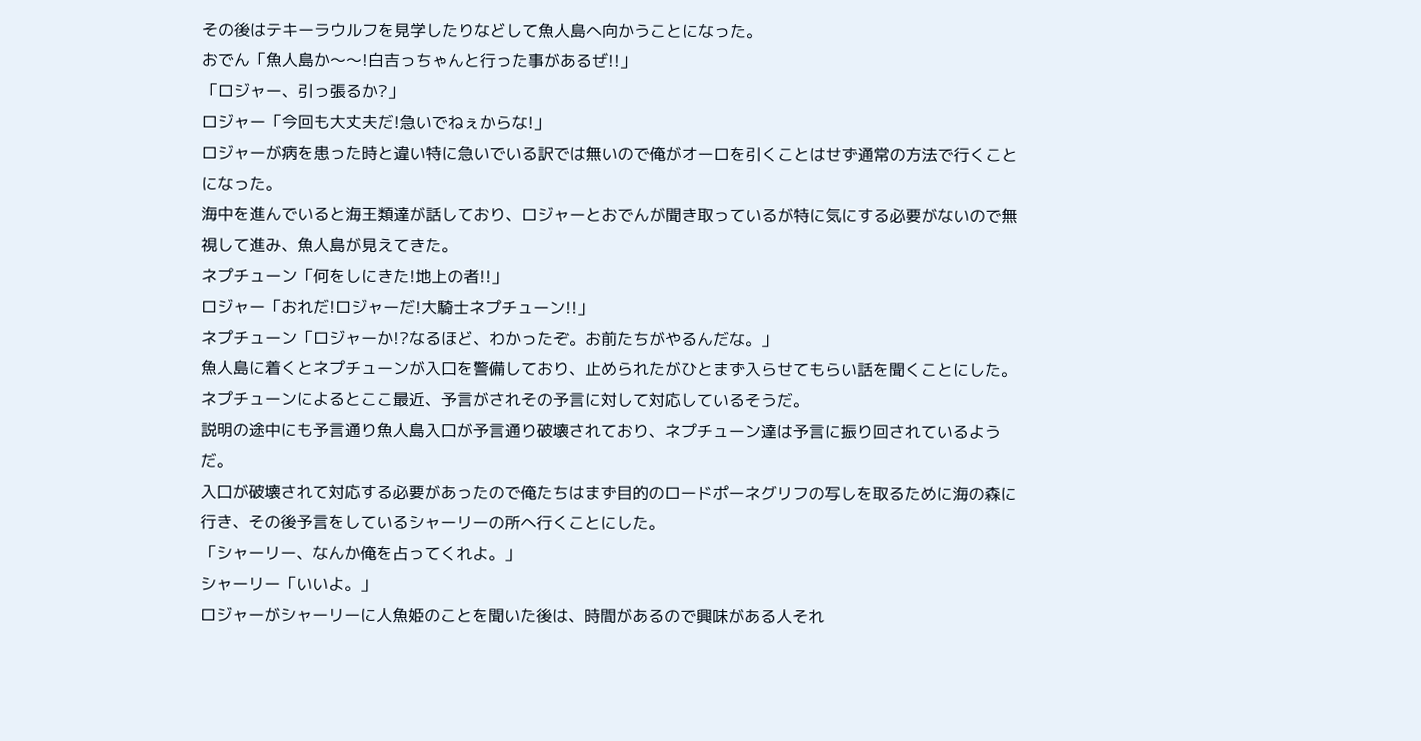その後はテキーラウルフを見学したりなどして魚人島へ向かうことになった。
おでん「魚人島か〜〜!白吉っちゃんと行った事があるぜ!!」
「ロジャー、引っ張るか?」
ロジャー「今回も大丈夫だ!急いでねぇからな!」
ロジャーが病を患った時と違い特に急いでいる訳では無いので俺がオーロを引くことはせず通常の方法で行くことになった。
海中を進んでいると海王類達が話しており、ロジャーとおでんが聞き取っているが特に気にする必要がないので無視して進み、魚人島が見えてきた。
ネプチューン「何をしにきた!地上の者!!」
ロジャー「おれだ!ロジャーだ!大騎士ネプチューン!!」
ネプチューン「ロジャーか!?なるほど、わかったぞ。お前たちがやるんだな。」
魚人島に着くとネプチューンが入口を警備しており、止められたがひとまず入らせてもらい話を聞くことにした。
ネプチューンによるとここ最近、予言がされその予言に対して対応しているそうだ。
説明の途中にも予言通り魚人島入口が予言通り破壊されており、ネプチューン達は予言に振り回されているようだ。
入口が破壊されて対応する必要があったので俺たちはまず目的のロードポーネグリフの写しを取るために海の森に行き、その後予言をしているシャーリーの所へ行くことにした。
「シャーリー、なんか俺を占ってくれよ。」
シャーリー「いいよ。」
ロジャーがシャーリーに人魚姫のことを聞いた後は、時間があるので興味がある人それ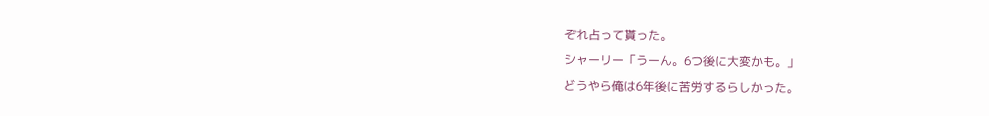ぞれ占って貰った。
シャーリー「うーん。6つ後に大変かも。」
どうやら俺は6年後に苦労するらしかった。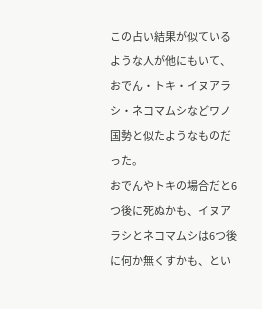この占い結果が似ているような人が他にもいて、おでん・トキ・イヌアラシ・ネコマムシなどワノ国勢と似たようなものだった。
おでんやトキの場合だと6つ後に死ぬかも、イヌアラシとネコマムシは6つ後に何か無くすかも、とい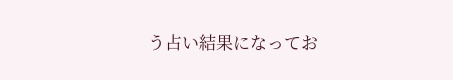う占い結果になってお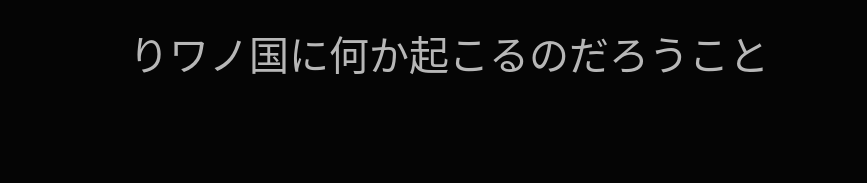りワノ国に何か起こるのだろうこと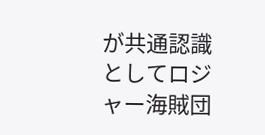が共通認識としてロジャー海賊団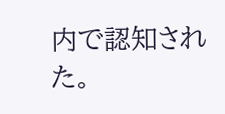内で認知された。